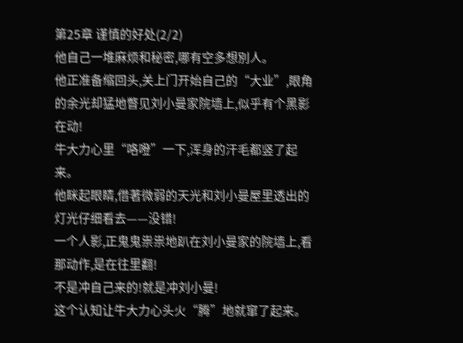第25章 谨慎的好处(2/2)
他自己一堆麻烦和秘密,哪有空多想別人。
他正准备缩回头,关上门开始自己的“大业”,眼角的余光却猛地瞥见刘小曼家院墙上,似乎有个黑影在动!
牛大力心里“咯噔”一下,浑身的汗毛都竖了起来。
他眯起眼睛,借著微弱的天光和刘小曼屋里透出的灯光仔细看去——没错!
一个人影,正鬼鬼祟祟地趴在刘小曼家的院墙上,看那动作,是在往里翻!
不是冲自己来的!就是冲刘小曼!
这个认知让牛大力心头火“腾”地就窜了起来。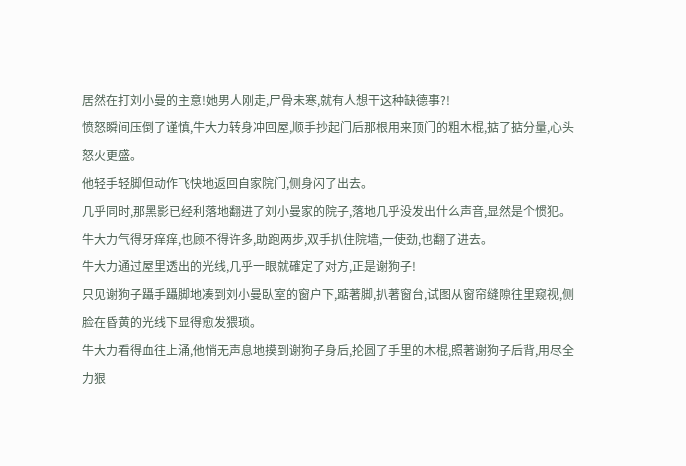居然在打刘小曼的主意!她男人刚走,尸骨未寒,就有人想干这种缺德事?!
愤怒瞬间压倒了谨慎,牛大力转身冲回屋,顺手抄起门后那根用来顶门的粗木棍,掂了掂分量,心头怒火更盛。
他轻手轻脚但动作飞快地返回自家院门,侧身闪了出去。
几乎同时,那黑影已经利落地翻进了刘小曼家的院子,落地几乎没发出什么声音,显然是个惯犯。
牛大力气得牙痒痒,也顾不得许多,助跑两步,双手扒住院墙,一使劲,也翻了进去。
牛大力通过屋里透出的光线,几乎一眼就確定了对方,正是谢狗子!
只见谢狗子躡手躡脚地凑到刘小曼臥室的窗户下,踮著脚,扒著窗台,试图从窗帘缝隙往里窥视,侧脸在昏黄的光线下显得愈发猥琐。
牛大力看得血往上涌,他悄无声息地摸到谢狗子身后,抡圆了手里的木棍,照著谢狗子后背,用尽全力狠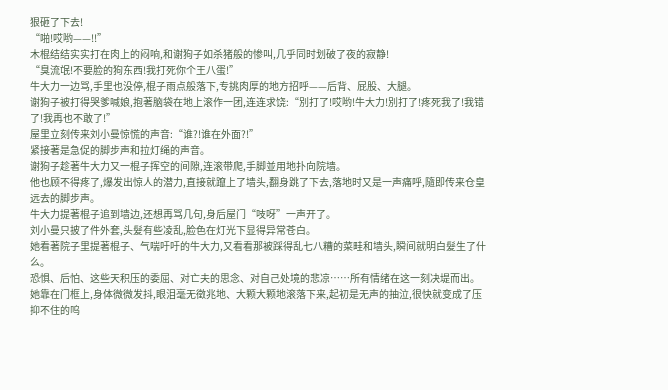狠砸了下去!
“啪!哎哟——!!”
木棍结结实实打在肉上的闷响,和谢狗子如杀猪般的惨叫,几乎同时划破了夜的寂静!
“臭流氓!不要脸的狗东西!我打死你个王八蛋!”
牛大力一边骂,手里也没停,棍子雨点般落下,专挑肉厚的地方招呼——后背、屁股、大腿。
谢狗子被打得哭爹喊娘,抱著脑袋在地上滚作一团,连连求饶:“別打了!哎哟!牛大力!別打了!疼死我了!我错了!我再也不敢了!”
屋里立刻传来刘小曼惊慌的声音:“谁?!谁在外面?!”
紧接著是急促的脚步声和拉灯绳的声音。
谢狗子趁著牛大力又一棍子挥空的间隙,连滚带爬,手脚並用地扑向院墙。
他也顾不得疼了,爆发出惊人的潜力,直接就躥上了墙头,翻身跳了下去,落地时又是一声痛呼,隨即传来仓皇远去的脚步声。
牛大力提著棍子追到墙边,还想再骂几句,身后屋门“吱呀”一声开了。
刘小曼只披了件外套,头髮有些凌乱,脸色在灯光下显得异常苍白。
她看著院子里提著棍子、气喘吁吁的牛大力,又看看那被踩得乱七八糟的菜畦和墙头,瞬间就明白髮生了什么。
恐惧、后怕、这些天积压的委屈、对亡夫的思念、对自己处境的悲凉……所有情绪在这一刻决堤而出。
她靠在门框上,身体微微发抖,眼泪毫无徵兆地、大颗大颗地滚落下来,起初是无声的抽泣,很快就变成了压抑不住的呜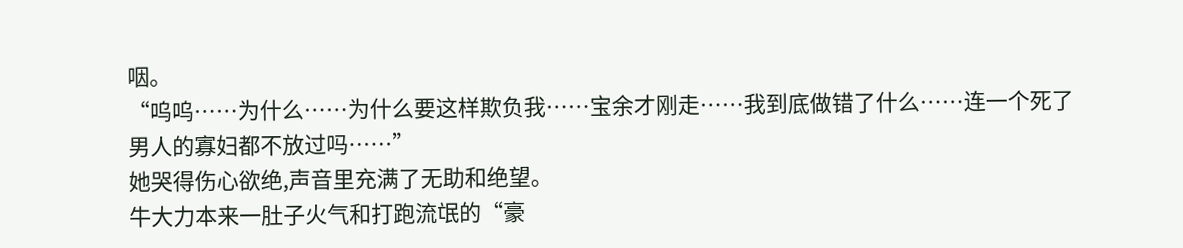咽。
“呜呜……为什么……为什么要这样欺负我……宝余才刚走……我到底做错了什么……连一个死了男人的寡妇都不放过吗……”
她哭得伤心欲绝,声音里充满了无助和绝望。
牛大力本来一肚子火气和打跑流氓的“豪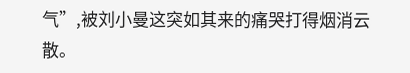气”,被刘小曼这突如其来的痛哭打得烟消云散。